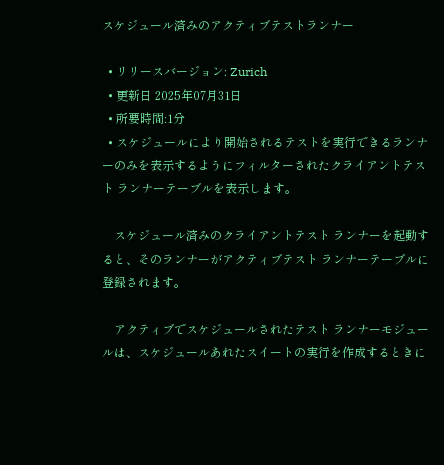スケジュール済みのアクティブテストランナー

  • リリースバージョン: Zurich
  • 更新日 2025年07月31日
  • 所要時間:1分
  • スケジュールにより開始されるテストを実行できるランナーのみを表示するようにフィルターされたクライアントテスト ランナーテーブルを表示します。

    スケジュール済みのクライアントテスト ランナーを起動すると、そのランナーがアクティブテスト ランナーテーブルに登録されます。

    アクティブでスケジュールされたテスト ランナーモジュールは、スケジュールあれたスイートの実行を作成するときに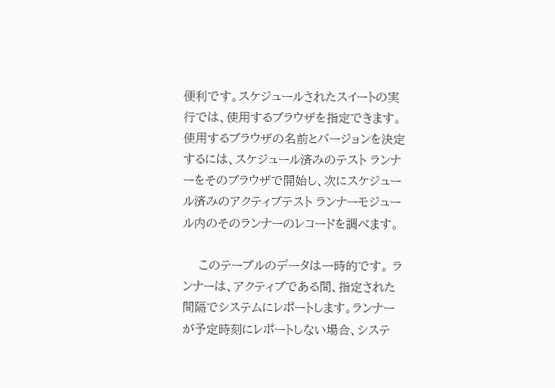便利です。スケジュールされたスイートの実行では、使用するブラウザを指定できます。使用するブラウザの名前とバージョンを決定するには、スケジュール済みのテスト ランナーをそのブラウザで開始し、次にスケジュール済みのアクティブテスト ランナーモジュール内のそのランナーのレコードを調べます。

    このテーブルのデータは一時的です。 ランナーは、アクティブである間、指定された間隔でシステムにレポートします。ランナーが予定時刻にレポートしない場合、システ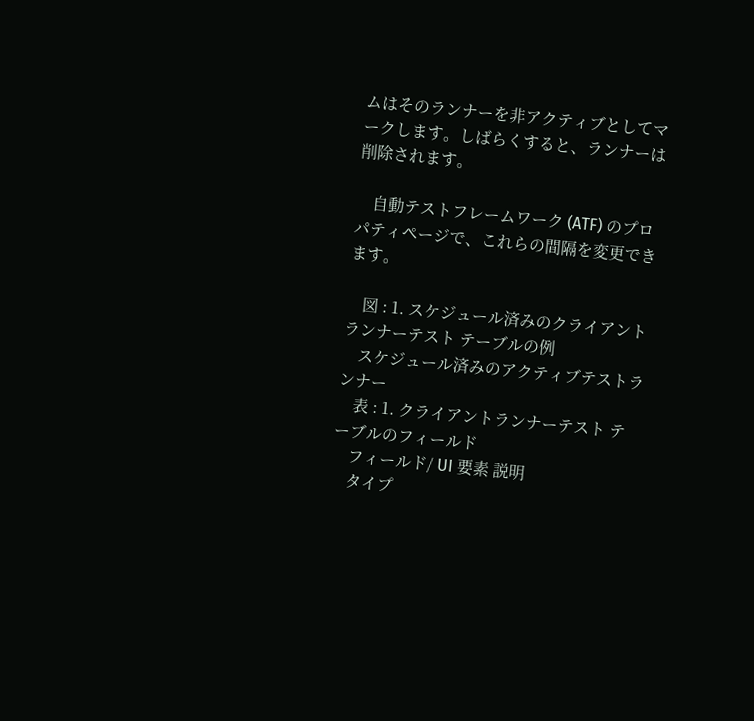ムはそのランナーを非アクティブとしてマークします。しばらくすると、ランナーは削除されます。

    自動テストフレームワーク (ATF) のプロパティページで、これらの間隔を変更できます。

    図 : 1. スケジュール済みのクライアントランナーテスト テーブルの例
    スケジュール済みのアクティブテストランナー
    表 : 1. クライアントランナーテスト テーブルのフィールド
    フィールド/ UI 要素 説明
    タイプ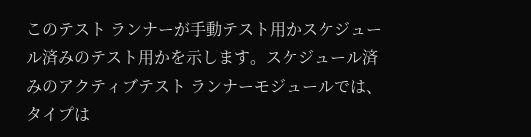このテスト ランナーが手動テスト用かスケジュール済みのテスト用かを示します。スケジュール済みのアクティブテスト ランナーモジュールでは、タイプは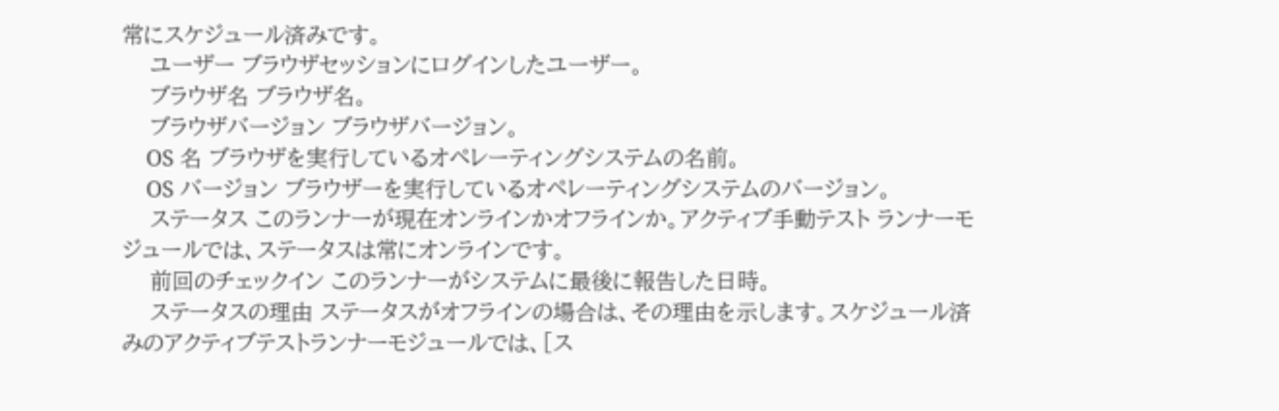常にスケジュール済みです。
    ユーザー ブラウザセッションにログインしたユーザー。
    ブラウザ名 ブラウザ名。
    ブラウザバージョン ブラウザバージョン。
    OS 名 ブラウザを実行しているオペレーティングシステムの名前。
    OS バージョン ブラウザーを実行しているオペレーティングシステムのバージョン。
    ステータス このランナーが現在オンラインかオフラインか。アクティブ手動テスト ランナーモジュールでは、ステータスは常にオンラインです。
    前回のチェックイン このランナーがシステムに最後に報告した日時。
    ステータスの理由 ステータスがオフラインの場合は、その理由を示します。スケジュール済みのアクティブテストランナーモジュールでは、[ス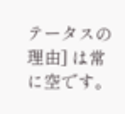テータスの理由] は常に空です。